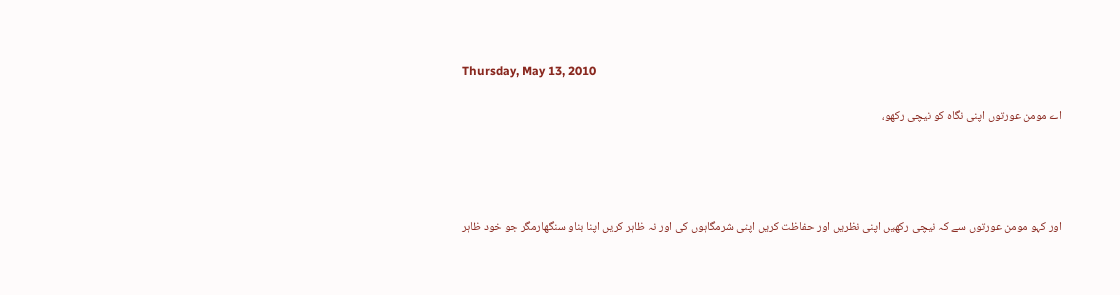Thursday, May 13, 2010

اے مومن عورتوں اپنی نگاہ کو نیچی رکھو،




اور کہو مومن عورتوں سے کہ نیچی رکھیں اپنی نظریں اور حفاظت کریں اپنی شرمگاہوں کی اور نہ ظاہر کریں اپنا بناو سنگھارمگر جو خود ظاہر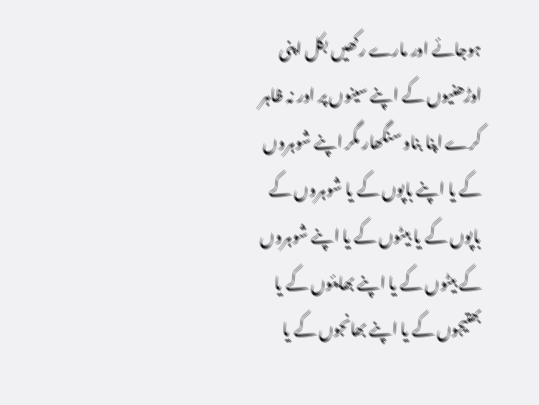ہوجائے اور مارے رکھیں بکل اپنی اوڑھنیوں کے اپنے سینوں پر اور نہ ظاہر کرے اپنا بناو سنگھار مگر اپنے شوہروں کے یا اپنے باپوں کے یا شوہروں کے باپوں کے یا بیٹوں کے یا اپنے شوہروں کے بیٹوں کے یا اپنے بھایئوں کے یا بھتیجوں کے یا اپنے بھانجوں کے یا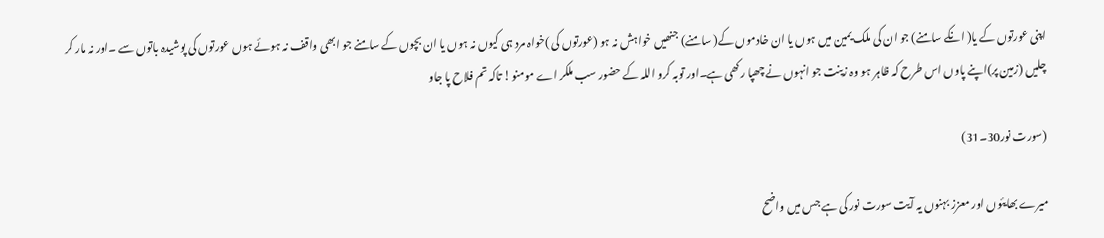اپنی عورتوں کے یا( انکے سامنے) جو ان کی ملک یمین میں ہوں یا ان خادموں کے( سامنے) جنھیں خواہش نہ ہو (عورتوں کی )خواہ مرد ہی کیوں نہ ہوں یا ان بچوں کے سامنے جو ابھی واقف نہ ہوئے ہوں عورتوں کی پوشیدہ باتوں سے ۔اور نہ مار کر چلیں (زمین پر)اپنے پاوں اس طرح کہ ظاہر ہو وہ زینت جو انہوں نے چھپا رکھی ہے۔اور توبہ کرو اللہ کے حضور سب ملکر اے مومنو! تاکہ تم فلاح پا جاو

(سورت نور30۔31)

میرے بھایئوں اور معزز بہنوں یہ آیت سورت نور کی ہے جس میں واضح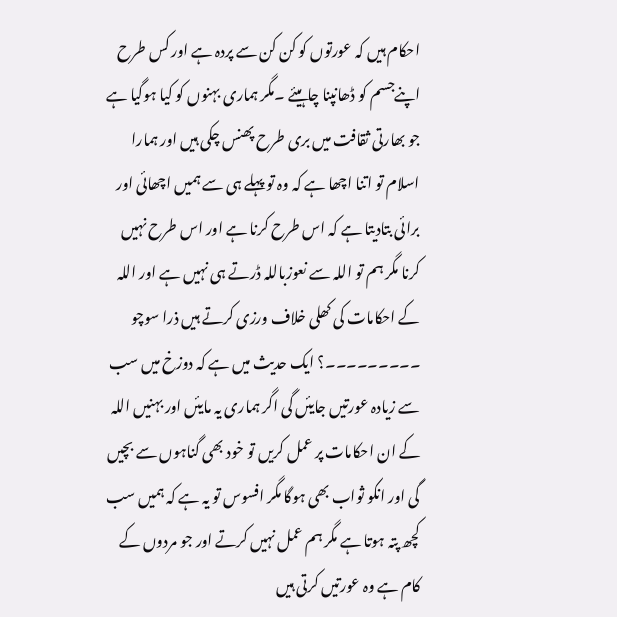احکام ہیں کہ عورتوں کو کن کن سے پردہ ہے اور کس طرح اپنےجسم کو ڈھانپنا چاہیئے ۔مگر ہماری بہنوں کو کیا ہوگیا ہے جو بھارتی ثقافت میں بری طرح پھنس چکی ہیں اور ہمارا اسلام تو اتنا اچھا ہے کہ وہ تو پہلے ہی سے ہمیں اچھائی اور برائی بتادیتا ہے کہ اس طرح کرنا ہے اور اس طرح نہیں کرنا مگر ہم تو اللہ سے نعوزباللہ ڈرتے ہی نہیں ہے اور اللہ کے احکامات کی کھلی خلاف ورزی کرتے ہیں ذرا سوچو ۔۔۔۔۔۔۔۔۔؟ ایک حدیث میں ہے کہ دوزخ میں سب سے زیادہ عورتیں جایئں گی اگر ہماری یہ مایئں اور بہنیں اللہ کے ان احکامات پر عمل کریں تو خود بھی گناہوں سے بچیں گی اور انکو ثواب بھی ہوگا مگر افسوس تو یہ ہے کہ ہمیں سب کچھ پتہ ہوتا ہے مگر ہم عمل نہیں کرتے اور جو مردوں کے کام ہے وہ عورتیں کرتی ہیں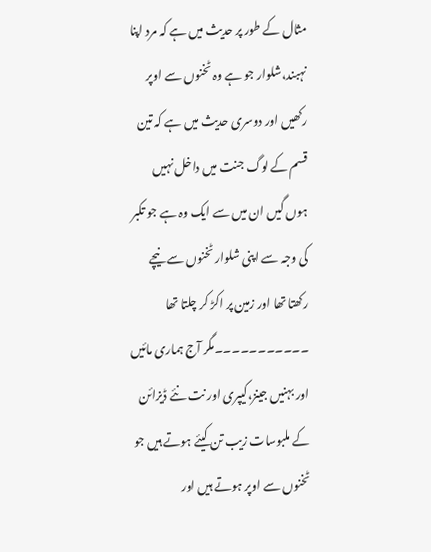مثال کے طور پر حدیث میں ہے کہ مرد اپنا نہبند،شلوار جو ہے وہ ٹخنوں سے اوپر رکھیں اور دوسری حدیث میں ہے کہ تین قسم کے لوگ جنت میں داخل نہیں ہوں گیں ان میں سے ایک وہ ہے جو تکبر کی وجہ سے اپنی شلوار ٹخنوں سے نیچے رکھتا تھا اور زمین پر اکڑ کر چلتا تھا ۔۔۔۔۔۔۔۔۔۔۔مگر آج ہماری مائیں اور بہنیں جینز،کیپری اور نت نئے ڈیزائن کے ملبوسات زیب تن کیئے ہوتے ہیں جو ٹخنوں سے اوپر ہوتے ہیں اور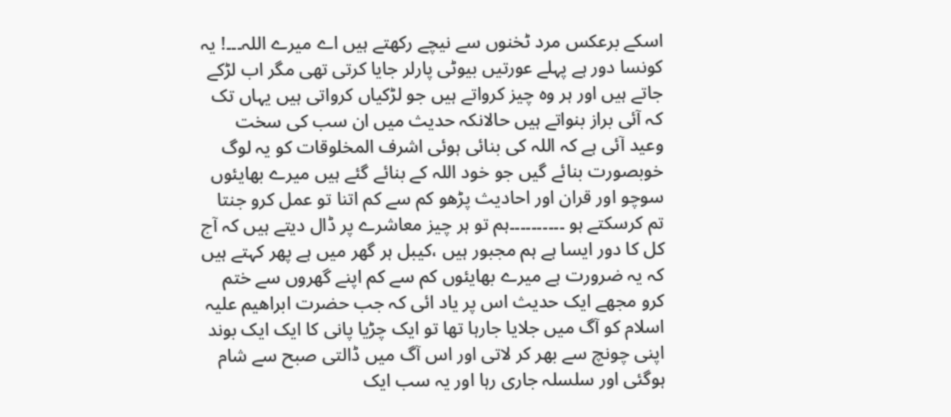اسکے برعکس مرد ٹخنوں سے نیچے رکھتے ہیں اے میرے اللہ۔۔۔! یہ کونسا دور ہے پہلے عورتیں بیوٹی پارلر جایا کرتی تھی مگر اب لڑکے جاتے ہیں اور ہر وہ چیز کرواتے ہیں جو لڑکیاں کرواتی ہیں یہاں تک کہ آئی براز بنواتے ہیں حالانکہ حدیث میں ان سب کی سخت وعید آئی ہے کہ اللہ کی بنائی ہوئی اشرف المخلوقات کو یہ لوگ خوبصورت بنائے گیں جو خود اللہ کے بنائے گئے ہیں میرے بھایئوں سوچو اور قران اور احادیث پڑھو کم سے کم اتنا تو عمل کرو جنتا تم کرسکتے ہو ۔۔۔۔۔۔۔۔۔۔ہم تو ہر چیز معاشرے پر ڈال دیتے ہیں کہ آج کل کا دور ایسا ہے ہم مجبور ہیں ،کیبل ہر گھر میں ہے پھر کہتے ہیں کہ یہ ضرورت ہے میرے بھایئوں کم سے کم اپنے گھروں سے ختم کرو مجھے ایک حدیث اس پر یاد ائی کہ جب حضرت ابراھیم علیہ اسلام کو آگ میں جلایا جارہا تھا تو ایک چڑیا پانی کا ایک ایک بوند اپنی چونچ سے بھر کر لاتی اور اس آگ میں ڈالتی صبح سے شام ہوگئی اور سلسلہ جاری رہا اور یہ سب ایک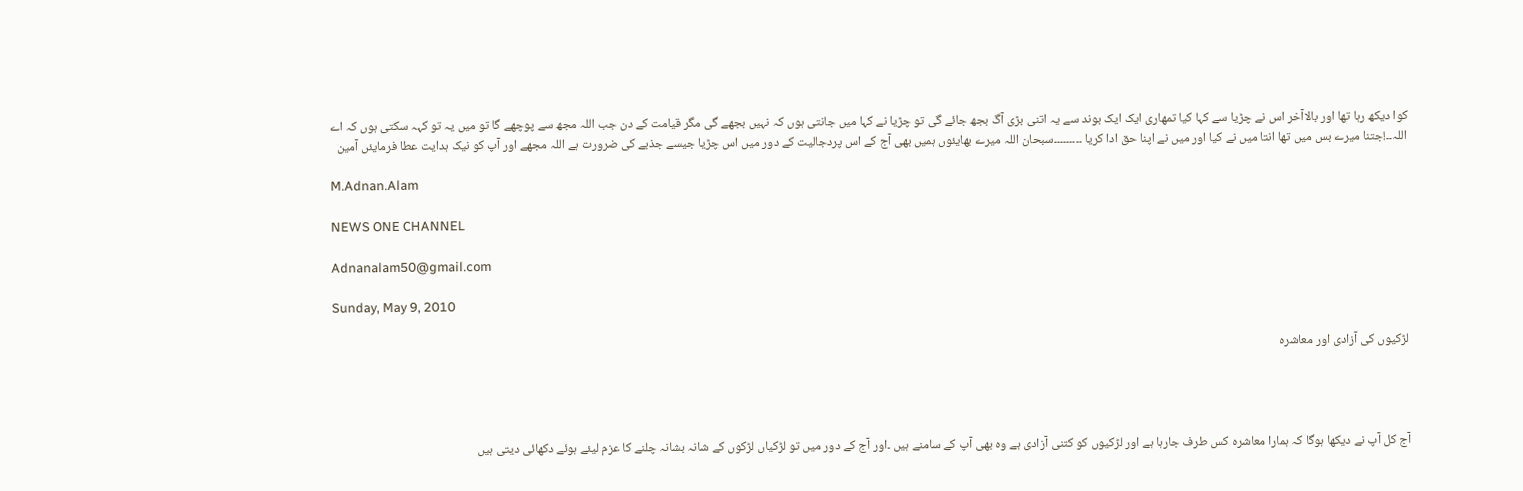کوا دیکھ رہا تھا اور بالاآخر اس نے چڑیا سے کہا کیا تمھاری ایک ایک بوند سے یہ اتنی بڑی آگ بجھ جائے گی تو چڑیا نے کہا میں جانتی ہوں کہ نہیں بجھے گی مگر قیامت کے دن جب اللہ مجھ سے پوچھے گا تو میں یہ تو کہہ سکتی ہوں کہ اے اللہ۔۔!جتنا میرے بس میں تھا انتا میں نے کیا اور میں نے اپنا حق ادا کریا ۔۔۔۔۔۔۔۔۔سبحان اللہ میرے بھایئوں ہمیں بھی آج کے اس پردجالیت کے دور میں اس چڑیا جیسے جذبے کی ضرورت ہے اللہ مجھے اور آپ کو نیک ہدایت عطا فرمایئں آمین

M.Adnan.Alam

NEWS ONE CHANNEL

Adnanalam50@gmail.com

Sunday, May 9, 2010

لڑکیوں کی آزادی اور معاشرہ




آج کل آپ نے دیکھا ہوگا کہ ہمارا معاشرہ کس طرف جارہا ہے اور لڑکیوں کو کتنی آزادی ہے وہ بھی آپ کے سامنے ہیں ۔اور آج کے دور میں تو لڑکیاں لڑکوں کے شانہ بشانہ چلنے کا عزم لیئے ہوئے دکھائی دیتی ہیں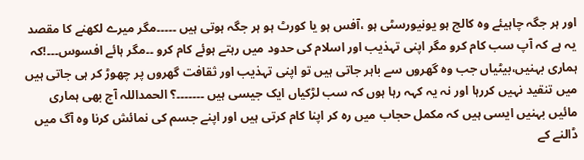اور ہر جگہ چاہیئے وہ کالج ہو یونیورسٹی ہو ،آفس ہو یا کورٹ ہو ہر جگہ ہوتی ہیں ۔۔۔۔۔مگر میرے لکھنے کا مقصد یہ ہے کہ آپ سب کام کرو مگر اپنی تہذیب اور اسلام کی حدود میں رہتے ہوئے کام کرو ۔۔مگر ہائے افسوس۔۔۔!کہ ہماری بہنیں،بیٹیاں جب وہ گھروں سے باہر جاتی ہیں تو اپنی تہذیب اور ثقافت گھروں پر چھوڑ کر ہی جاتی ہیں میں تنقید نہیں کررہا اور نہ یہ کہہ رہا ہوں کہ سب لڑکیاں ایک جیسی ہیں ۔۔۔۔۔۔۔؟ الحمداللہ آج بھی ہماری مائیں بہنیں ایسی ہیں کہ مکمل حجاب میں رہ کر اپنا کام کرتی ہیں اور اپنے جسم کی نمائش کرنا وہ آگ میں ڈالنے کے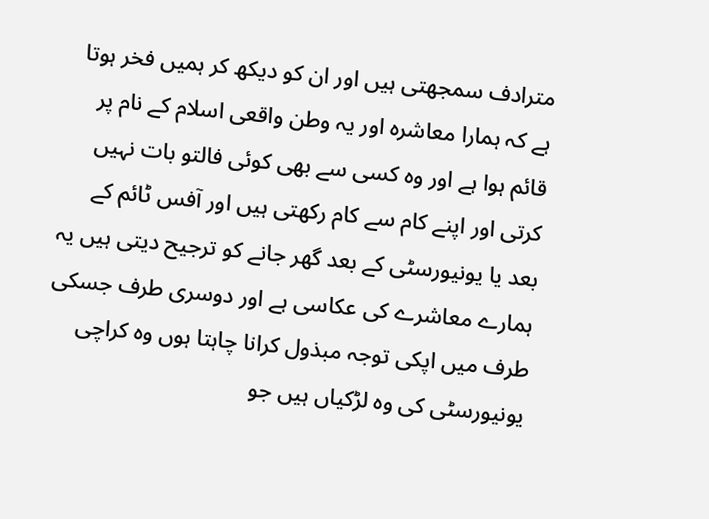مترادف سمجھتی ہیں اور ان کو دیکھ کر ہمیں فخر ہوتا ہے کہ ہمارا معاشرہ اور یہ وطن واقعی اسلام کے نام پر قائم ہوا ہے اور وہ کسی سے بھی کوئی فالتو بات نہیں کرتی اور اپنے کام سے کام رکھتی ہیں اور آفس ٹائم کے بعد یا یونیورسٹی کے بعد گھر جانے کو ترجیح دیتی ہیں یہ ہمارے معاشرے کی عکاسی ہے اور دوسری طرف جسکی طرف میں اپکی توجہ مبذول کرانا چاہتا ہوں وہ کراچی یونیورسٹی کی وہ لڑکیاں ہیں جو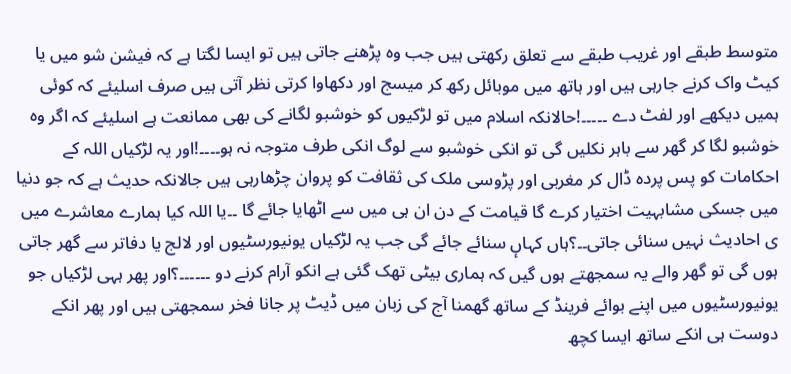متوسط طبقے اور غریب طبقے سے تعلق رکھتی ہیں جب وہ پڑھنے جاتی ہیں تو ایسا لگتا ہے کہ فیشن شو میں یا کیٹ واک کرنے جارہی ہیں اور ہاتھ میں موبائل رکھ کر میسج اور دکھاوا کرتی نظر آتی ہیں صرف اسلیئے کہ کوئی ہمیں دیکھے اور لفٹ دے ۔۔۔۔۔!حالانکہ اسلام میں تو لڑکیوں کو خوشبو لگانے کی بھی ممانعت ہے اسلیئے کہ اگر وہ خوشبو لگا کر گھر سے باہر نکلیں گی تو انکی خوشبو سے لوگ انکی طرف متوجہ نہ ہو۔۔۔۔!اور یہ لڑکیاں اللہ کے احکامات کو پس پردہ ڈال کر مغربی اور پڑوسی ملک کی ثقافت کو پروان چڑھارہی ہیں جالانکہ حدیث ہے کہ جو دنیا میں جسکی مشابہیت اختیار کرے گا قیامت کے دن ان ہی میں سے اٹھایا جائے گا ۔۔یا اللہ کیا ہمارے معاشرے میں ی احادیث نہیں سنائی جاتی۔۔؟ہاں کہاںٕ سنائے جائے گی جب یہ لڑکیاں یونیورسٹیوں اور لالج یا دفاتر سے گھر جاتی ہوں گی تو گھر والے یہ سمجھتے ہوں گیں کہ ہماری بیٹی تھک گئی ہے انکو آرام کرنے دو ۔۔۔۔۔۔؟اور پھر ہہی لڑکیاں جو یونیورسٹیوں میں اپنے بوائے فرینڈ کے ساتھ گھمنا آج کی زبان میں ڈیٹ پر جانا فخر سمجھتی ہیں اور پھر انکے دوست ہی انکے ساتھ ایسا کچھ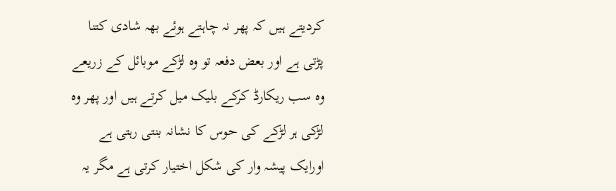کردیتے ہیں کہ پھر نہ چاہتے ہوئے بھہ شادی کتنا پڑتی ہے اور بعض دفعہ تو وہ لڑکے موبائل کے زریعے وہ سب ریکارڈ کرکے بلیک میل کرتے ہیں اور پھر وہ لڑکی ہر لڑکے کی حوس کا نشانہ بنتی رہتی ہے اورایک پیشہ وار کی شکل اختیار کرتی ہے مگر یہ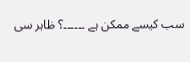سب کیسے ممکن ہے ۔۔۔۔۔۔؟ ظاہر سی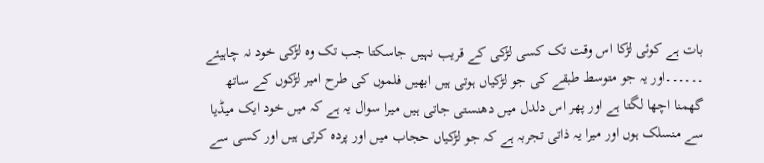بات ہے کوئی لڑکا اس وقت تک کسی لڑکی کے قریب نہیں جاسکتا جب تک وہ لڑکی خود نہ چاہیئے ۔۔۔۔۔۔اور یہ جو متوسط طبقے کی جو لڑکیاں ہوتی ہیں ابھیں فلموں کی طرح امیر لڑکوں کے ساتھ گھمنا اچھا لگتا ہے اور پھر اس دلدل میں دھنستی جاتی ہیں میرا سوال یہ ہے کہ میں خود ایک میڈیا سے منسلک ہوں اور میرا یہ ذاتی تجربہ ہے کہ جو لڑکیاں حجاب میں اور پردہ کرتی ہیں اور کسی سے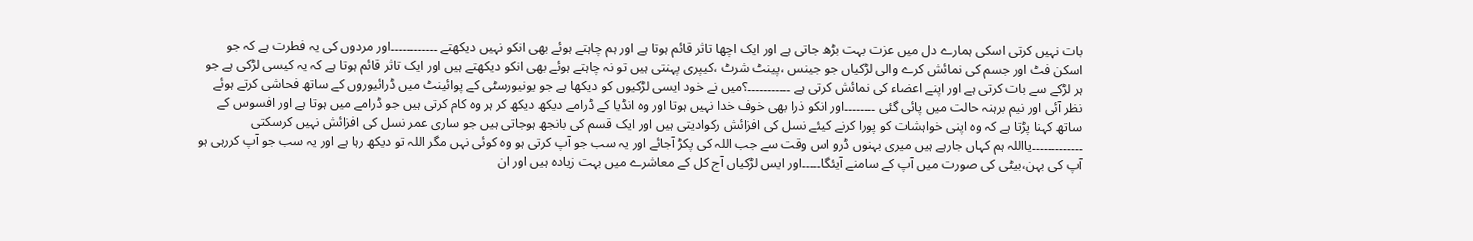بات نہیں کرتی اسکی ہمارے دل میں عزت بہت بڑھ جاتی ہے اور ایک اچھا تاثر قائم ہوتا ہے اور ہم چاہتے ہوئے بھی انکو نہیں دیکھتے ۔۔۔۔۔۔۔۔۔۔۔۔اور مردوں کی یہ فطرت ہے کہ جو اسکن فٹ اور جسم کی نمائش کرے والی لڑکیاں جو جینس ،پینٹ شرٹ ،کیپری پہنتی ہیں تو نہ چاہتے ہوئے بھی انکو دیکھتے ہیں اور ایک تاثر قائم ہوتا ہے کہ یہ کیسی لڑکی ہے جو ہر لڑکے سے بات کرتی ہے اور اپنے اعضاء کی نمائش کرتی ہے ۔۔۔۔۔۔۔۔۔۔۔؟میں نے خود ایسی لڑکیوں کو دیکھا ہے جو یونیورسٹی کے پوائینٹ میں ڈرائیوروں کے ساتھ فحاشی کرتے ہوئے نظر آئی اور نیم برہنہ حالت میں پائی گئی ۔۔۔۔۔۔۔۔اور انکو ذرا بھی خوف خدا نہیں ہوتا اور وہ انڈیا کے ڈرامے دیکھ دیکھ کر ہر وہ کام کرتی ہیں جو ڈرامے میں ہوتا ہے اور افسوس کے ساتھ کہنا پڑتا ہے کہ وہ اپنی خواہشات کو پورا کرنے کیئے نسل کی افزائش رکوادیتی ہیں اور ایک قسم کی بانجھ ہوجاتی ہیں جو ساری عمر نسل کی افزائش نہیں کرسکتی ۔۔۔۔۔۔۔۔۔۔۔۔۔یااللہ ہم کہاں جارہے ہیں میری بہنوں ڈرو اس وقت سے جب اللہ کی پکڑ آجائے اور یہ سب جو آپ کرتی ہو وہ کوئی نہں مگر اللہ تو دیکھ رہا ہے اور یہ سب جو آپ کررہی ہو آپ کی بہن،بیٹی کی صورت میں آپ کے سامنے آیئگا۔۔۔۔۔اور ایس لڑکیاں آج کل کے معاشرے میں بہت زیادہ ہیں اور ان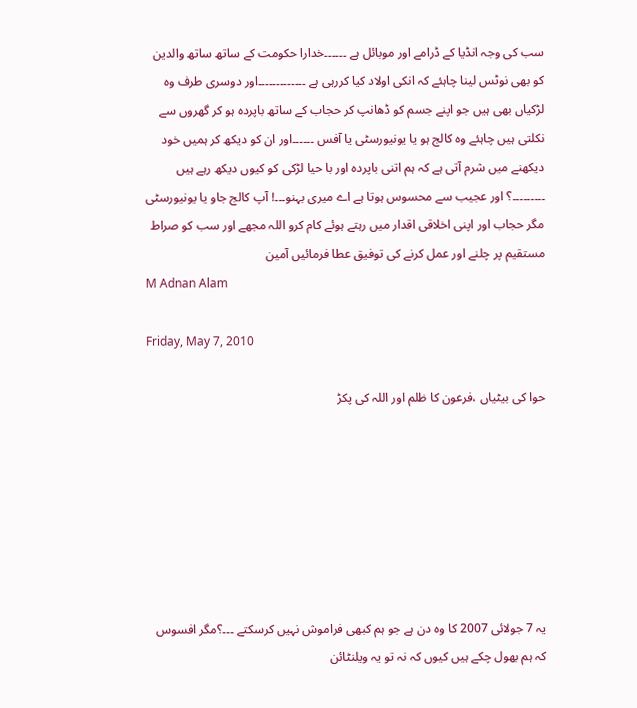سب کی وجہ انڈیا کے ڈرامے اور موبائل ہے ۔۔۔۔۔۔خدارا حکومت کے ساتھ ساتھ والدین کو بھی نوٹس لینا چاہئے کہ انکی اولاد کیا کررہی ہے ۔۔۔۔۔۔۔۔۔۔۔۔۔اور دوسری طرف وہ لڑکیاں بھی ہیں جو اپنے جسم کو ڈھانپ کر حجاب کے ساتھ باپردہ ہو کر گھروں سے نکلتی ہیں چاہئے وہ کالج ہو یا یونیورسٹی یا آفس ۔۔۔۔۔۔اور ان کو دیکھ کر ہمیں خود دیکھنے میں شرم آتی ہے کہ ہم اتنی باپردہ اور با حیا لڑکی کو کیوں دیکھ رہے ہیں ۔۔۔۔۔۔۔۔۔؟ اور عجیب سے محسوس ہوتا ہے اے میری بہنو۔۔۔! آپ کالج جاو یا یونیورسٹی مگر حجاب اور اپنی اخلاقی اقدار میں رہتے ہوئے کام کرو اللہ مجھے اور سب کو صراط مستقیم پر چلنے اور عمل کرنے کی توفیق عطا فرمائیں آمین
M Adnan Alam

Friday, May 7, 2010

حوا کی بیٹیاں ،فرعون کا ظلم اور اللہ کی پکڑ







یہ 7 جولائی 2007 کا وہ دن ہے جو ہم کبھی فراموش نہیں کرسکتے ۔۔۔؟مگر افسوس کہ ہم بھول چکے ہیں کیوں کہ نہ تو یہ ویلنٹائن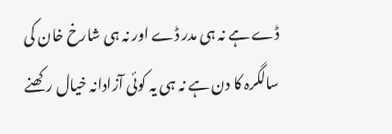ڈے ہے نہ ہی مدر ڈے اور نہ ہی شارخ خان کی سالگرہ کا دن ہے نہ ہی یہ کوئی آزادانہ خیال رکھنے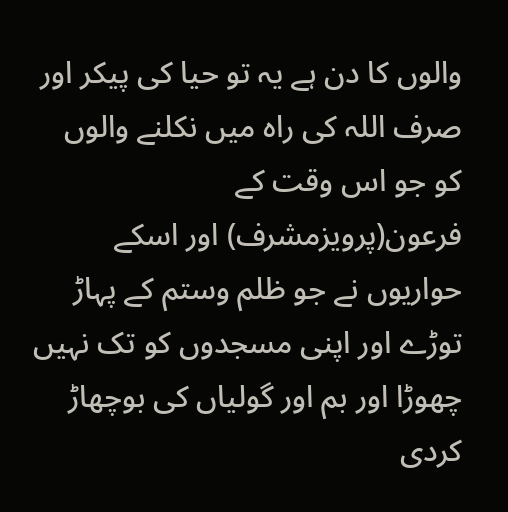والوں کا دن ہے یہ تو حیا کی پیکر اور صرف اللہ کی راہ میں نکلنے والوں کو جو اس وقت کے فرعون(پرویزمشرف) اور اسکے حواریوں نے جو ظلم وستم کے پہاڑ توڑے اور اپنی مسجدوں کو تک نہیں چھوڑا اور بم اور گولیاں کی بوچھاڑ کردی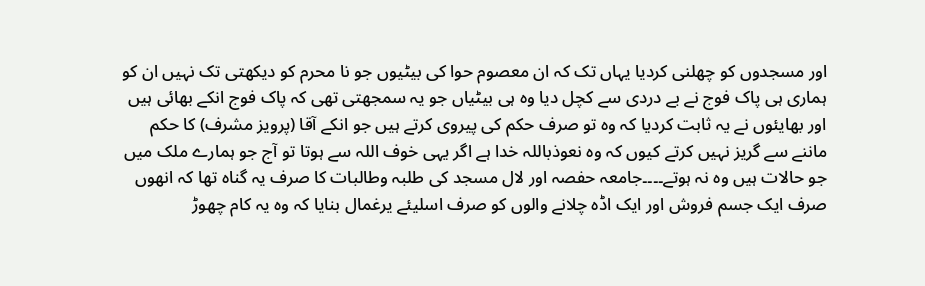اور مسجدوں کو چھلنی کردیا یہاں تک کہ ان معصوم حوا کی بیٹیوں جو نا محرم کو دیکھتی تک نہیں ان کو ہماری ہی پاک فوج نے بے دردی سے کچل دیا وہ ہی بیٹیاں جو یہ سمجھتی تھی کہ پاک فوج انکے بھائی ہیں اور بھایئوں نے یہ ثابت کردیا کہ وہ تو صرف حکم کی پیروی کرتے ہیں جو انکے آقا (پرویز مشرف) کا حکم ماننے سے گریز نہیں کرتے کیوں کہ وہ نعوذباللہ خدا ہے اگر یہی خوف اللہ سے ہوتا تو آج جو ہمارے ملک میں جو حالات ہیں وہ نہ ہوتے۔۔۔۔جامعہ حفصہ اور لال مسجد کی طلبہ وطالبات کا صرف یہ گناہ تھا کہ انھوں صرف ایک جسم فروش اور ایک اڈہ چلانے والوں کو صرف اسلیئے یرغمال بنایا کہ وہ یہ کام چھوڑ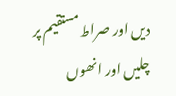دیں اور صراط مستقیم پر چلیں اور انھوں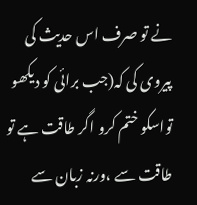نے تو صرف اس حدیث کی پیروی کی کہ(جب برائی کو دیکھو تواسکو ختم کرو اگر طاقت ہے تو طاقت سے ،ورنہ زبان سے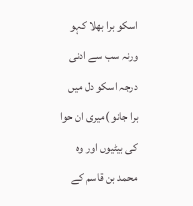اسکو برا بھلا کہو ورنہ سب سے ادنی درجہ اسکو دل میں برا جانو )میری ان حوا کی بیٹیوں اور وہ محمد بن قاسم کے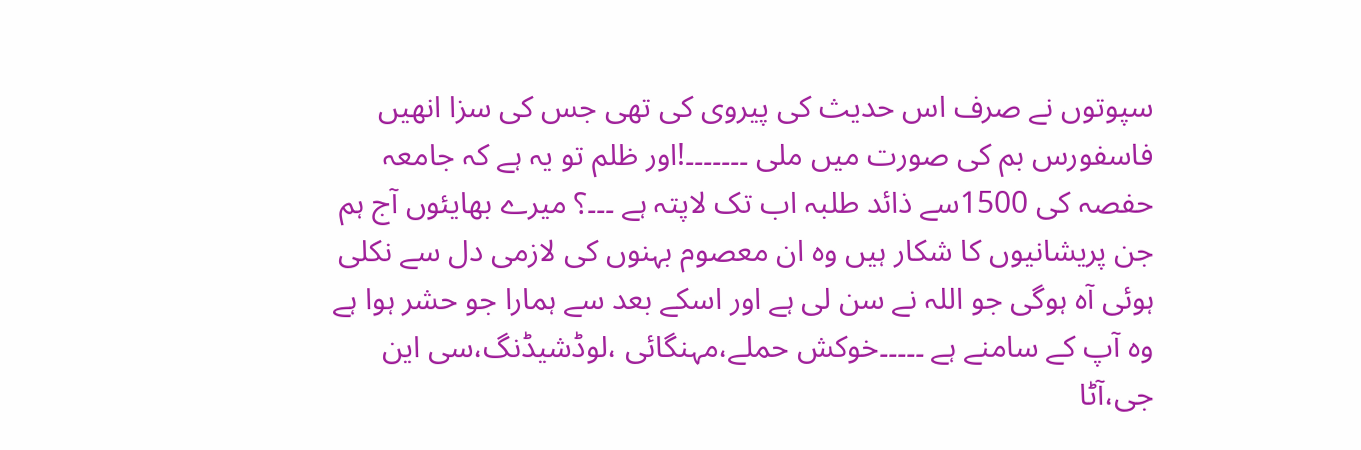سپوتوں نے صرف اس حدیث کی پیروی کی تھی جس کی سزا انھیں فاسفورس بم کی صورت میں ملی ۔۔۔۔۔۔۔!اور ظلم تو یہ ہے کہ جامعہ حفصہ کی 1500سے ذائد طلبہ اب تک لاپتہ ہے ۔۔۔؟ میرے بھایئوں آج ہم جن پریشانیوں کا شکار ہیں وہ ان معصوم بہنوں کی لازمی دل سے نکلی ہوئی آہ ہوگی جو اللہ نے سن لی ہے اور اسکے بعد سے ہمارا جو حشر ہوا ہے وہ آپ کے سامنے ہے ۔۔۔۔۔خوکش حملے،مہنگائی ،لوڈشیڈنگ،سی این جی،آٹا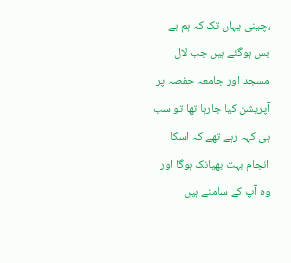،چینی یہاں تک کہ ہم بے بس ہوگئے ہیں جب لال مسجد اور جامعہ حفصہ پر آپریشن کیا جارہا تھا تو سب ہی کہہ رہے تھے کہ اسکا انجام بہت بھیانک ہوگا اور وہ آپ کے سامنے ہیں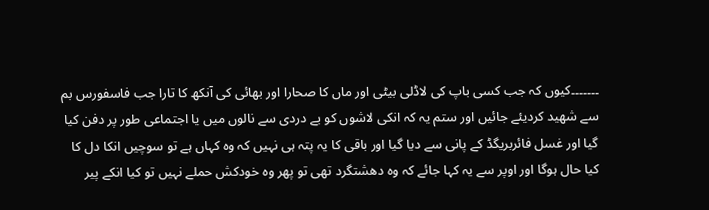۔۔۔۔۔۔۔کیوں کہ جب کسی باپ کی لاڈلی بیٹی اور ماں کا صحارا اور بھائی کی آنکھ کا تارا جب فاسفورس بم سے شھید کردیئے جائیں اور ستم یہ کہ انکی لاشوں کو بے دردی سے نالوں میں یا اجتماعی طور پر دفن کیا گیا اور غسل فائربریگڈ کے پانی سے دیا گیا اور باقی کا یہ پتہ ہی نہیں کہ وہ کہاں ہے تو سوچیں انکا دل کا کیا حال ہوگا اور اوپر سے یہ کہا جائے کہ وہ دھشتگرد تھی تو پھر وہ خودکش حملے نہیں تو کیا انکے پیر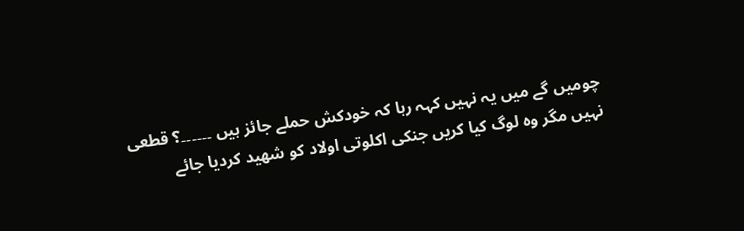چومیں گے میں یہ نہیں کہہ رہا کہ خودکش حملے جائز ہیں ۔۔۔۔۔۔؟ قطعی نہیں مگر وہ لوگ کیا کریں جنکی اکلوتی اولاد کو شھید کردیا جائے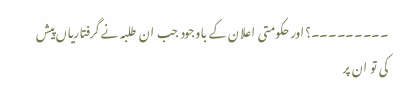۔۔۔۔۔۔۔۔۔؟اور حکومتی اعلان کے باوجود جب ان طلبہ نے گرفتاریاں پیش کی تو ان پر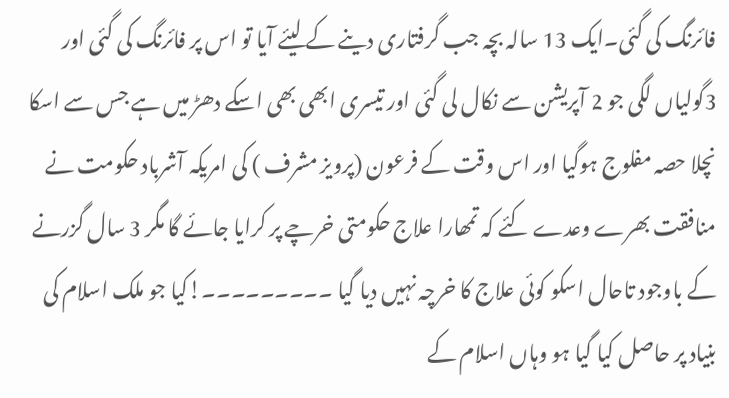فائرنگ کی گئی۔ایک 13 سالہ بچہ جب گرفتاری دینے کے لیئے آیا تو اس پر فائرنگ کی گئی اور 3گولیاں لگی جو 2 آپریشن سے نکال لی گئی اور تیسری ابھی بھی اسکے دھڑ میں ہے جس سے اسکا نچلا حصہ مفلوج ہوگیا اور اس وقت کے فرعون (پرویز مشرف ) کی امریکہ آشرباد حکومت نے منافقت بھرے وعدے کئے کہ تمھارا علاج حکومتی خرچے پر کرایا جائے گا مگر 3 سال گزرنے کے باوجود تاحال اسکو کوئی علاج کا خرچہ نہیں دیا گیا ۔۔۔۔۔۔۔۔۔!کیا جو ملک اسلام کی بنیاد پر حاصل کیا گیا ہو وہاں اسلام کے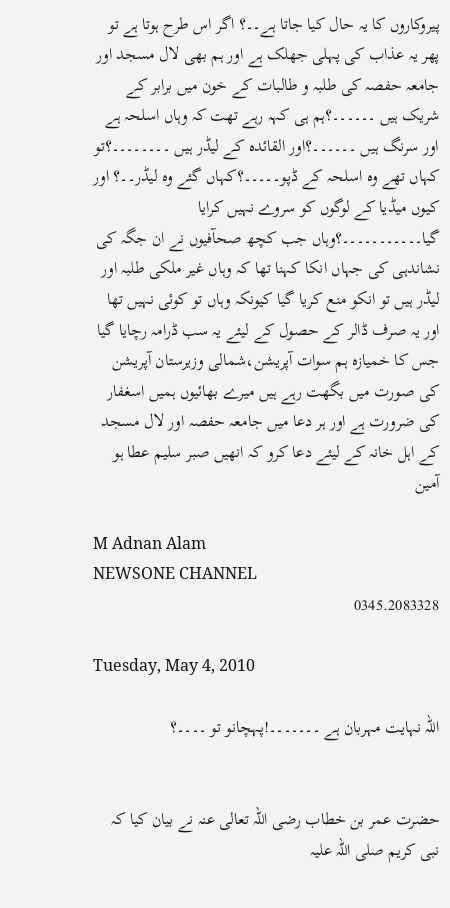پیروکاروں کا یہ حال کیا جاتا ہے۔۔؟ اگر اس طرح ہوتا ہے تو پھر یہ عذاب کی پہلی جھلک ہے اور ہم بھی لال مسجد اور جامعہ حفصہ کی طلبہ و طالبات کے خون میں برابر کے شریک ہیں ۔۔۔۔۔۔؟ہم ہی کہہ رہے تھت کہ وہاں اسلحہ ہے اور سرنگ ہیں ۔۔۔۔۔۔؟اور القائدہ کے لیڈر ہیں ۔۔۔۔۔۔۔۔؟تو کہاں تھے وہ اسلحہ کے ڈپو۔۔۔۔۔؟کہاں گئے وہ لیڈر۔۔؟ اور کیوں میڈیا کے لوگوں کو سروے نہیں کرایا گیا۔۔۔۔۔۔۔۔۔۔۔؟وہاں جب کچھ صحآفیوں نے ان جگہ کی نشاندہی کی جہاں انکا کہنا تھا کہ وہاں غیر ملکی طلبہ اور لیڈر ہیں تو انکو منع کریا گیا کیونکہ وہاں تو کوئی نہیں تھا اور یہ صرف ڈالر کے حصول کے لیئے یہ سب ڈرامہ رچایا گیا جس کا خمیازہ ہم سوات آپریشن،شمالی وزیرستان آپریشن کی صورت میں بگھت رہے ہیں میرے بھائیوں ہمیں اسغفار کی ضرورت ہے اور ہر دعا میں جامعہ حفصہ اور لال مسجد کے اہل خانہ کے لیئے دعا کرو کہ انھیں صبر سلیم عطا ہو آمین

M Adnan Alam
NEWSONE CHANNEL
0345.2083328

Tuesday, May 4, 2010

اللہ نہایت مہربان ہے ۔۔۔۔۔۔۔!پہچانو تو ۔۔۔۔؟


حضرت عمر بن خطاب رضی اللہ تعالی عنہ نے بیان کیا کہ نبی کریم صلی اللہ علیہ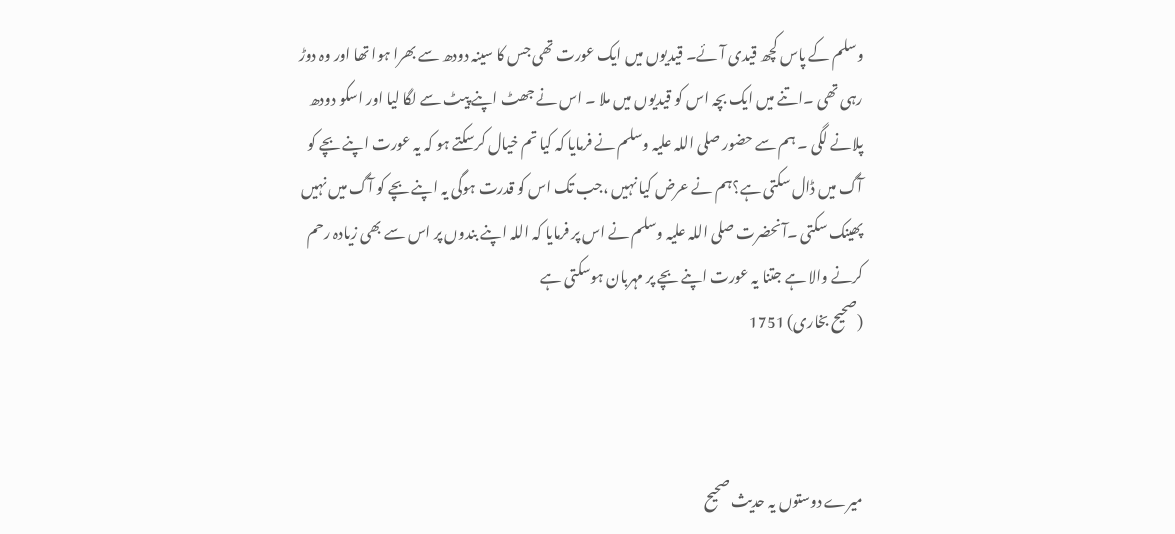وسلم کے پاس کچھ قیدی آئے۔ قیدیوں میں ایک عورت تھی جس کا سینہ دودھ سے بھرا ہوا تھا اور وہ دوڑ رہی تھی ۔اتنے میں ایک بچہ اس کو قیدیوں میں ملا ۔ اس نے جھٹ اپنے پیٹ سے لگا لیا اور اسکو دودھ پلانے لگی ۔ ہم سے حضور صلی اللہ علیہ وسلم نے فرمایا کہ کیا تم خیال کرسکتے ہو کہ یہ عورت اپنے بچے کو آگ میں ڈال سکتی ہے؟ہم نے عرض کیا نہیں ،جب تک اس کو قدرت ہوگی یہ اپنے بچے کو آگ میں نہیں پھینک سکتی ۔آنحضرت صلی اللہ علیہ وسلم نے اس پر فرمایا کہ اللہ اپنے بندوں پر اس سے بھی زیادہ رحم کرنے والا ہے جتنا یہ عورت اپنے بچے پر مہربان ہوسکتی ہے
(صحیح بخاری) 1751



میرے دوستوں یہ حدیث صحیح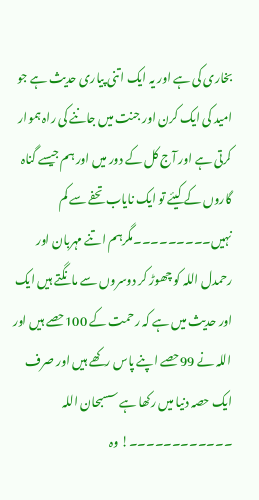بخاری کی ہے اور یہ ایک اتنی پیاری حدیث ہے جو امید کی ایک کرن اور جنت میں جاننے کی راہ ہموار کرتی ہے اور آج کل کے دور میں اور ہم جیسے گناہ گاروں کے کیئے تو ایک نایاب تحفے سے کم نہیں۔۔۔۔۔۔۔۔۔مگرہم اتنے مہربان اور رحمدل اللہ کو چھوڑ کر دوسروں سے مانگتے ہیں ایک اور حدیث میں ہے کہ رحمت کے 100حصے ہیں اور اللہ نے 99حصے اپنے پاس رکھے ہیں اور صرف ایک حصہ دنیا میں رکھا ہے سسبحان اللہ ۔۔۔۔۔۔۔۔۔۔۔۔! وہ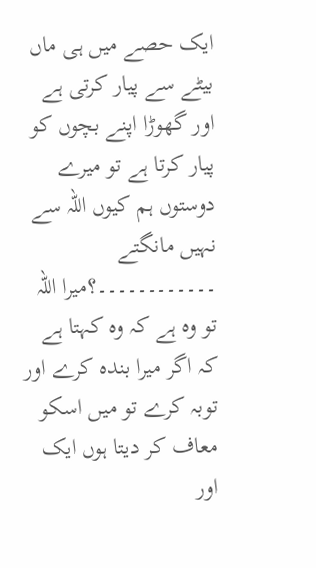ایک حصے میں ہی ماں بیٹے سے پیار کرتی ہے اور گھوڑا اپنے بچوں کو پیار کرتا ہے تو میرے دوستوں ہم کیوں اللہ سے نہیں مانگتے ۔۔۔۔۔۔۔۔۔۔۔۔؟میرا اللہ تو وہ ہے کہ وہ کہتا ہے کہ اگر میرا بندہ کرے اور توبہ کرے تو میں اسکو معاف کر دیتا ہوں ایک اور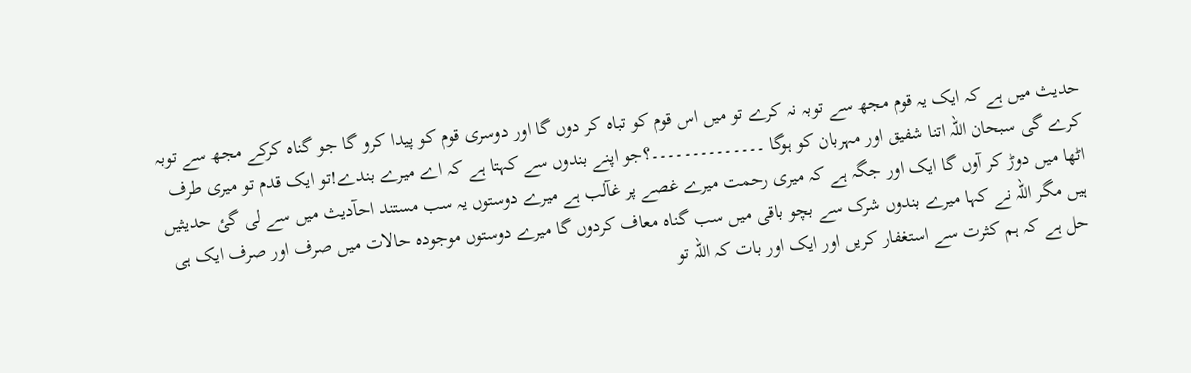حدیث میں ہے کہ ایک یہ قوم مجھ سے توبہ نہ کرے تو میں اس قوم کو تباہ کر دوں گا اور دوسری قوم کو پیدا کرو گا جو گناہ کرکے مجھ سے توبہ کرے گی سبحان اللہ اتنا شفیق اور مہربان کو ہوگا ۔۔۔۔۔۔۔۔۔۔۔۔۔۔؟جو اپنے بندوں سے کہتا ہے کہ اے میرے بندے!تو ایک قدم تو میری طرف اٹھا میں دوڑ کر آوں گا ایک اور جگہ ہے کہ میری رحمت میرے غصے پر غآلب ہے میرے دوستوں یہ سب مستند احآدیث میں سے لی گئ حدیثیں ہیں مگر اللہ نے کہا میرے بندوں شرک سے بچو باقی میں سب گناہ معاف کردوں گا میرے دوستوں موجودہ حالات میں صرف اور صرف ایک ہی حل ہے کہ ہم کثرت سے استغفار کریں اور ایک اور بات کہ اللہ تو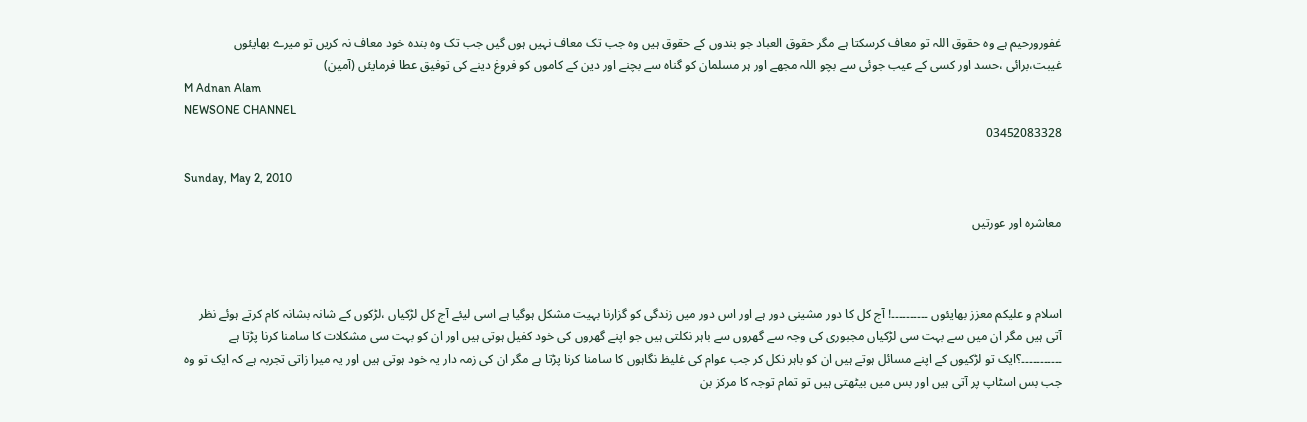غفورورحیم ہے وہ حقوق اللہ تو معاف کرسکتا ہے مگر حقوق العباد جو بندوں کے حقوق ہیں وہ جب تک معاف نہیں ہوں گیں جب تک وہ بندہ خود معاف نہ کریں تو میرے بھایئوں غیبت،برائی ،حسد اور کسی کے عیب جوئی سے بچو اللہ مجھے اور ہر مسلمان کو گناہ سے بچنے اور دین کے کاموں کو فروغ دینے کی توفیق عطا فرمایئں (آمین)
M Adnan Alam
NEWSONE CHANNEL
03452083328

Sunday, May 2, 2010

معاشرہ اور عورتیں



اسلام و علیکم معزز بھایئوں ۔۔۔۔۔۔۔۔۔۔! آج کل کا دور مشینی دور ہے اور اس دور میں زندگی کو گزارنا بہیت مشکل ہوگیا ہے اسی لیئے آج کل لڑکیاں ،لڑکوں کے شانہ بشانہ کام کرتے ہوئے نظر آتی ہیں مگر ان میں سے بہت سی لڑکیاں مجبوری کی وجہ سے گھروں سے باہر نکلتی ہیں جو اپنے گھروں کی خود کفیل ہوتی ہیں اور ان کو بہت سی مشکلات کا سامنا کرنا پڑتا ہے ۔۔۔۔۔۔۔۔۔۔۔؟ایک تو لڑکیوں کے اپنے مسائل ہوتے ہیں ان کو باہر نکل کر جب عوام کی غلیظ نگاہوں کا سامنا کرنا پڑتا ہے مگر ان کی زمہ دار یہ خود ہوتی ہیں اور یہ میرا زاتی تجربہ ہے کہ ایک تو وہ جب بس اسٹاپ پر آتی ہیں اور بس میں بیٹھتی ہیں تو تمام توجہ کا مرکز بن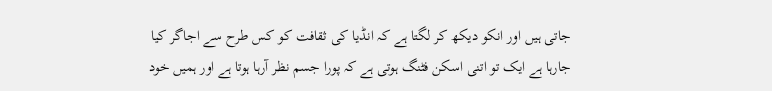جاتی ہیں اور انکو دیکھ کر لگتا ہے کہ انڈیا کی ثقافت کو کس طرح سے اجاگر کیا جارہا ہے ایک تو اتنی اسکن فٹنگ ہوتی ہے کہ پورا جسم نظر آرہا ہوتا ہے اور ہمیں خود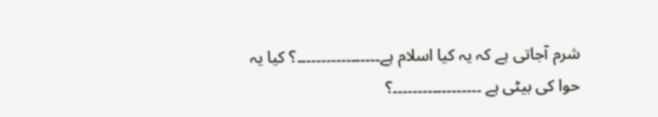شرم آجاتی ہے کہ یہ کیا اسلام ہے۔۔۔۔۔۔۔۔۔۔۔۔۔۔۔۔۔؟ کیا یہ حوا کی بیٹی ہے ۔۔۔۔۔۔۔۔۔۔۔۔۔۔۔۔۔۔؟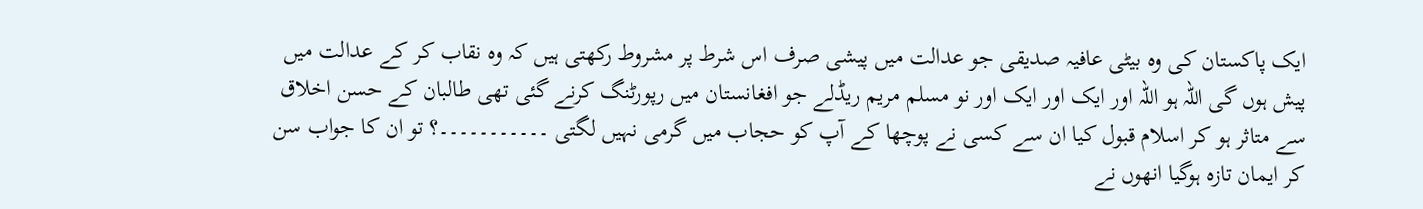ایک پاکستان کی وہ بیٹی عافیہ صدیقی جو عدالت میں پیشی صرف اس شرط پر مشروط رکھتی ہیں کہ وہ نقاب کر کے عدالت میں پیش ہوں گی اللہ ہو اللہ اور ایک اور ایک اور نو مسلم مریم ریڈلے جو افغانستان میں رپورٹنگ کرنے گئی تھی طالبان کے حسن اخلاق سے متاثر ہو کر اسلام قبول کیا ان سے کسی نے پوچھا کے آپ کو حجاب میں گرمی نہیں لگتی ۔۔۔۔۔۔۔۔۔۔۔؟ تو ان کا جواب سن کر ایمان تازہ ہوگیا انھوں نے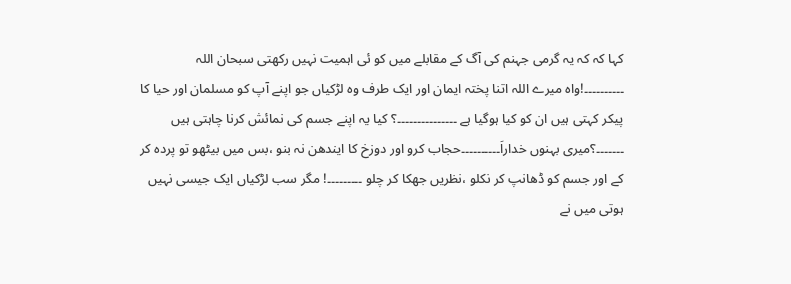کہا کہ کہ یہ گرمی جہنم کی آگ کے مقابلے میں کو ئی اہمیت نہیں رکھتی سبحان اللہ ۔۔۔۔۔۔۔۔۔۔!واہ میرے اللہ اتنا پختہ ایمان اور ایک طرف وہ لڑکیاں جو اپنے آپ کو مسلمان اور حیا کا پیکر کہتی ہیں ان کو کیا ہوگیا ہے ۔۔۔۔۔۔۔۔۔۔۔۔۔۔۔؟ کیا یہ اپنے جسم کی نمائش کرنا چاہتی ہیں ۔۔۔۔۔۔۔؟میری بہنوں خداراَ۔۔۔۔۔۔۔۔۔۔حجاب کرو اور دوزخ کا ایندھن نہ بنو ،بس میں بیٹھو تو پردہ کر کے اور جسم کو ڈھانپ کر نکلو ،نظریں جھکا کر چلو ۔۔۔۔۔۔۔۔۔! مگر سب لڑکیاں ایک جیسی نہیں ہوتی میں نے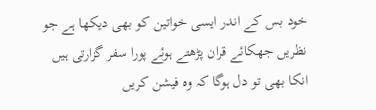خود بس کے اندر ایسی خواتین کو بھی دیکھا ہے جو نظریں جھکائے قران پڑھتے ہوئے پورا سفر گزارتی ہیں انکا بھی تو دل ہوگا کہ وہ فیشن کریں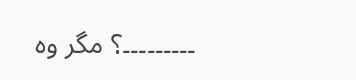۔۔۔۔۔۔۔۔۔؟ مگر وہ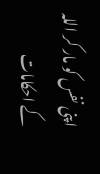اپنی نفس کو مار کر اللہ کے احکامات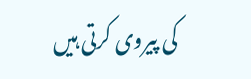کی پیروی کرتی ہیں